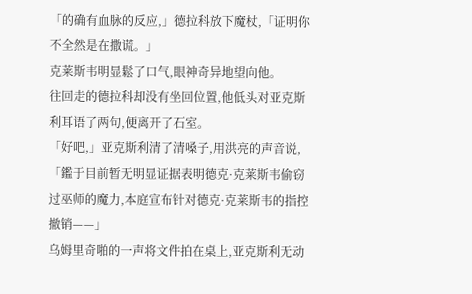「的确有血脉的反应,」德拉科放下魔杖,「证明你不全然是在撒谎。」
克莱斯韦明显鬆了口气,眼神奇异地望向他。
往回走的德拉科却没有坐回位置,他低头对亚克斯利耳语了两句,便离开了石室。
「好吧,」亚克斯利清了清嗓子,用洪亮的声音说,「鑑于目前暂无明显证据表明德克·克莱斯韦偷窃过巫师的魔力,本庭宣布针对德克·克莱斯韦的指控撤销——」
乌姆里奇啪的一声将文件拍在桌上,亚克斯利无动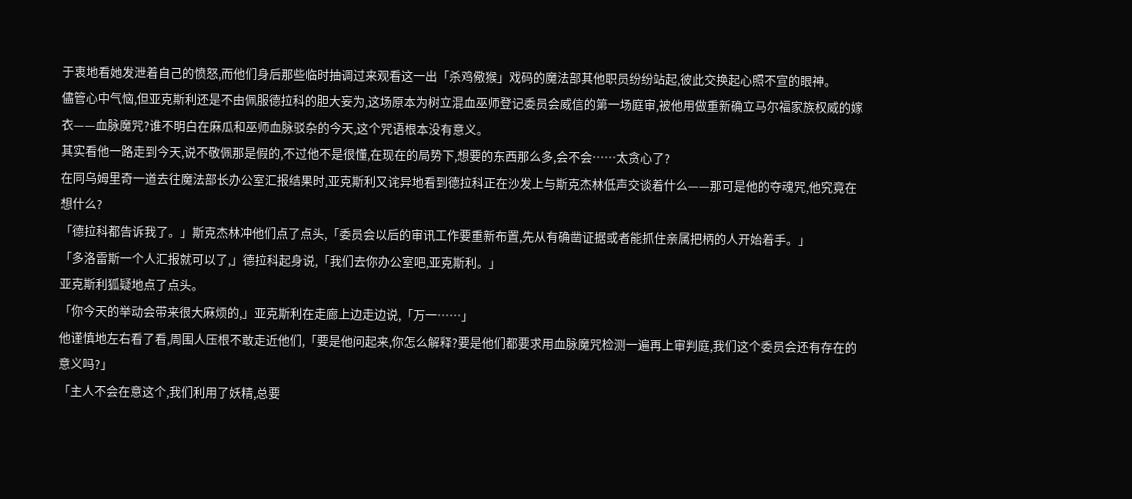于衷地看她发泄着自己的愤怒,而他们身后那些临时抽调过来观看这一出「杀鸡儆猴」戏码的魔法部其他职员纷纷站起,彼此交换起心照不宣的眼神。
儘管心中气恼,但亚克斯利还是不由佩服德拉科的胆大妄为,这场原本为树立混血巫师登记委员会威信的第一场庭审,被他用做重新确立马尔福家族权威的嫁衣——血脉魔咒?谁不明白在麻瓜和巫师血脉驳杂的今天,这个咒语根本没有意义。
其实看他一路走到今天,说不敬佩那是假的,不过他不是很懂,在现在的局势下,想要的东西那么多,会不会……太贪心了?
在同乌姆里奇一道去往魔法部长办公室汇报结果时,亚克斯利又诧异地看到德拉科正在沙发上与斯克杰林低声交谈着什么——那可是他的夺魂咒,他究竟在想什么?
「德拉科都告诉我了。」斯克杰林冲他们点了点头,「委员会以后的审讯工作要重新布置,先从有确凿证据或者能抓住亲属把柄的人开始着手。」
「多洛雷斯一个人汇报就可以了,」德拉科起身说,「我们去你办公室吧,亚克斯利。」
亚克斯利狐疑地点了点头。
「你今天的举动会带来很大麻烦的,」亚克斯利在走廊上边走边说,「万一……」
他谨慎地左右看了看,周围人压根不敢走近他们,「要是他问起来,你怎么解释?要是他们都要求用血脉魔咒检测一遍再上审判庭,我们这个委员会还有存在的意义吗?」
「主人不会在意这个,我们利用了妖精,总要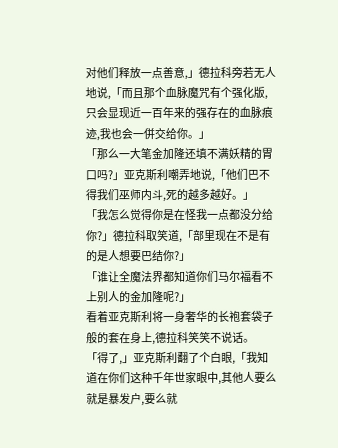对他们释放一点善意,」德拉科旁若无人地说,「而且那个血脉魔咒有个强化版,只会显现近一百年来的强存在的血脉痕迹,我也会一併交给你。」
「那么一大笔金加隆还填不满妖精的胃口吗?」亚克斯利嘲弄地说,「他们巴不得我们巫师内斗,死的越多越好。」
「我怎么觉得你是在怪我一点都没分给你?」德拉科取笑道,「部里现在不是有的是人想要巴结你?」
「谁让全魔法界都知道你们马尔福看不上别人的金加隆呢?」
看着亚克斯利将一身奢华的长袍套袋子般的套在身上,德拉科笑笑不说话。
「得了,」亚克斯利翻了个白眼,「我知道在你们这种千年世家眼中,其他人要么就是暴发户,要么就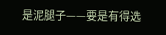是泥腿子——要是有得选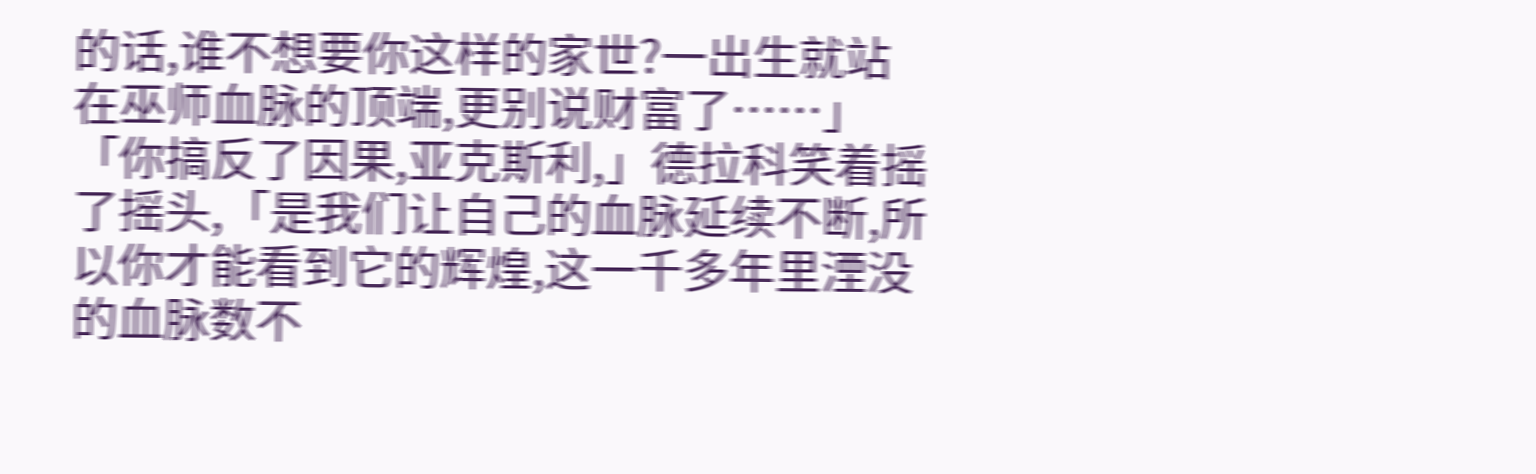的话,谁不想要你这样的家世?一出生就站在巫师血脉的顶端,更别说财富了……」
「你搞反了因果,亚克斯利,」德拉科笑着摇了摇头,「是我们让自己的血脉延续不断,所以你才能看到它的辉煌,这一千多年里湮没的血脉数不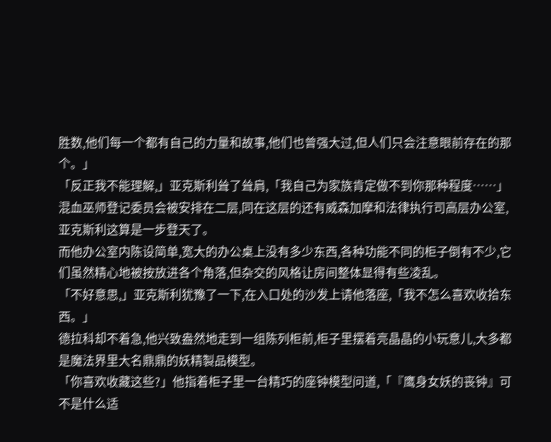胜数,他们每一个都有自己的力量和故事,他们也曾强大过,但人们只会注意眼前存在的那个。」
「反正我不能理解,」亚克斯利耸了耸肩,「我自己为家族肯定做不到你那种程度……」
混血巫师登记委员会被安排在二层,同在这层的还有威森加摩和法律执行司高层办公室,亚克斯利这算是一步登天了。
而他办公室内陈设简单,宽大的办公桌上没有多少东西,各种功能不同的柜子倒有不少,它们虽然精心地被按放进各个角落,但杂交的风格让房间整体显得有些凌乱。
「不好意思,」亚克斯利犹豫了一下,在入口处的沙发上请他落座,「我不怎么喜欢收拾东西。」
德拉科却不着急,他兴致盎然地走到一组陈列柜前,柜子里摆着亮晶晶的小玩意儿,大多都是魔法界里大名鼎鼎的妖精製品模型。
「你喜欢收藏这些?」他指着柜子里一台精巧的座钟模型问道,「『鹰身女妖的丧钟』可不是什么适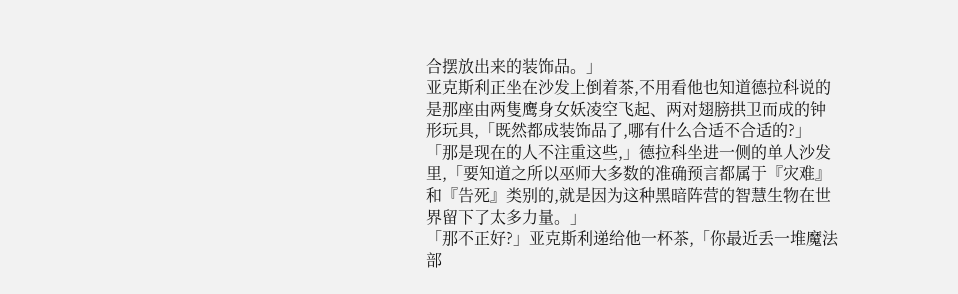合摆放出来的装饰品。」
亚克斯利正坐在沙发上倒着茶,不用看他也知道德拉科说的是那座由两隻鹰身女妖凌空飞起、两对翅膀拱卫而成的钟形玩具,「既然都成装饰品了,哪有什么合适不合适的?」
「那是现在的人不注重这些,」德拉科坐进一侧的单人沙发里,「要知道之所以巫师大多数的准确预言都属于『灾难』和『告死』类别的,就是因为这种黑暗阵营的智慧生物在世界留下了太多力量。」
「那不正好?」亚克斯利递给他一杯茶,「你最近丢一堆魔法部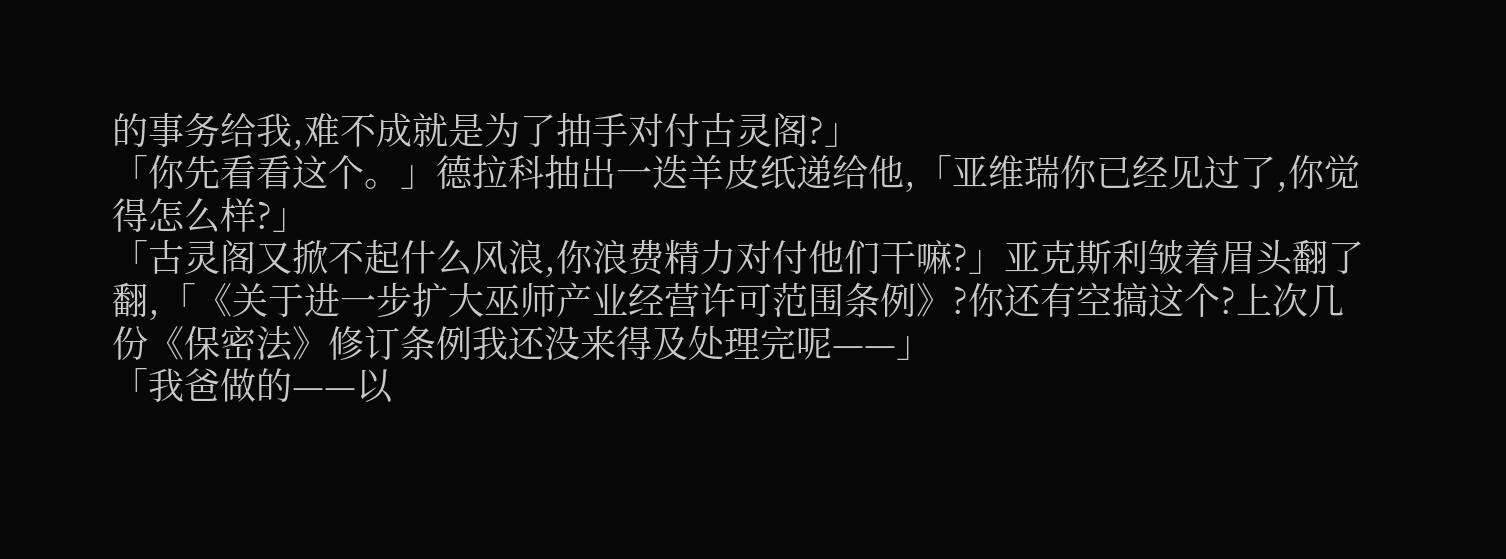的事务给我,难不成就是为了抽手对付古灵阁?」
「你先看看这个。」德拉科抽出一迭羊皮纸递给他,「亚维瑞你已经见过了,你觉得怎么样?」
「古灵阁又掀不起什么风浪,你浪费精力对付他们干嘛?」亚克斯利皱着眉头翻了翻,「《关于进一步扩大巫师产业经营许可范围条例》?你还有空搞这个?上次几份《保密法》修订条例我还没来得及处理完呢——」
「我爸做的——以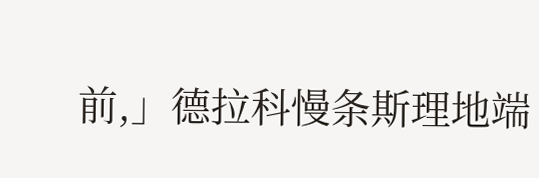前,」德拉科慢条斯理地端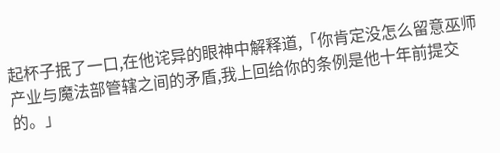起杯子抿了一口,在他诧异的眼神中解释道,「你肯定没怎么留意巫师产业与魔法部管辖之间的矛盾,我上回给你的条例是他十年前提交的。」